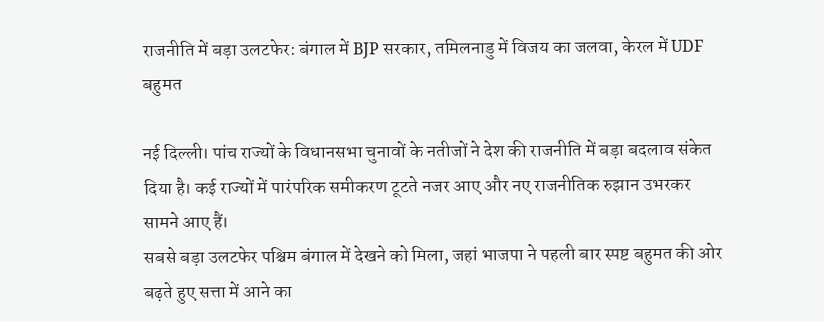राजनीति में बड़ा उलटफेर: बंगाल में BJP सरकार, तमिलनाडु में विजय का जलवा, केरल में UDF बहुमत

नई दिल्ली। पांच राज्यों के विधानसभा चुनावों के नतीजों ने देश की राजनीति में बड़ा बदलाव संकेत दिया है। कई राज्यों में पारंपरिक समीकरण टूटते नजर आए और नए राजनीतिक रुझान उभरकर सामने आए हैं।
सबसे बड़ा उलटफेर पश्चिम बंगाल में देखने को मिला, जहां भाजपा ने पहली बार स्पष्ट बहुमत की ओर बढ़ते हुए सत्ता में आने का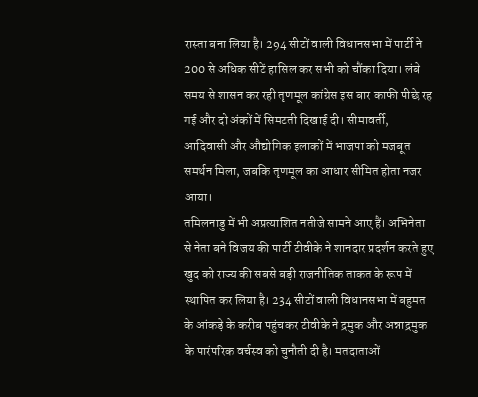रास्ता बना लिया है। 294 सीटों वाली विधानसभा में पार्टी ने 200 से अधिक सीटें हासिल कर सभी को चौंका दिया। लंबे समय से शासन कर रही तृणमूल कांग्रेस इस बार काफी पीछे रह गई और दो अंकों में सिमटती दिखाई दी। सीमावर्ती, आदिवासी और औद्योगिक इलाकों में भाजपा को मजबूत समर्थन मिला, जबकि तृणमूल का आधार सीमित होता नजर आया।
तमिलनाडु में भी अप्रत्याशित नतीजे सामने आए हैं। अभिनेता से नेता बने विजय की पार्टी टीवीके ने शानदार प्रदर्शन करते हुए खुद को राज्य की सबसे बड़ी राजनीतिक ताकत के रूप में स्थापित कर लिया है। 234 सीटों वाली विधानसभा में बहुमत के आंकड़े के करीब पहुंचकर टीवीके ने द्रमुक और अन्नाद्रमुक के पारंपरिक वर्चस्व को चुनौती दी है। मतदाताओं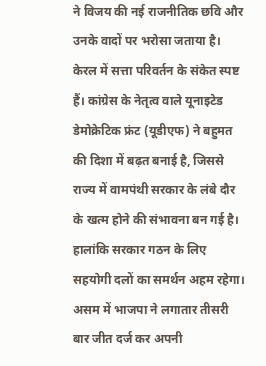ने विजय की नई राजनीतिक छवि और उनके वादों पर भरोसा जताया है।
केरल में सत्ता परिवर्तन के संकेत स्पष्ट हैं। कांग्रेस के नेतृत्व वाले यूनाइटेड डेमोक्रेटिक फ्रंट (यूडीएफ) ने बहुमत की दिशा में बढ़त बनाई है, जिससे राज्य में वामपंथी सरकार के लंबे दौर के खत्म होने की संभावना बन गई है। हालांकि सरकार गठन के लिए सहयोगी दलों का समर्थन अहम रहेगा।
असम में भाजपा ने लगातार तीसरी बार जीत दर्ज कर अपनी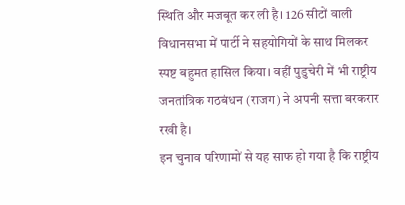स्थिति और मजबूत कर ली है। 126 सीटों वाली विधानसभा में पार्टी ने सहयोगियों के साथ मिलकर स्पष्ट बहुमत हासिल किया। वहीं पुडुचेरी में भी राष्ट्रीय जनतांत्रिक गठबंधन (राजग) ने अपनी सत्ता बरकरार रखी है।
इन चुनाव परिणामों से यह साफ हो गया है कि राष्ट्रीय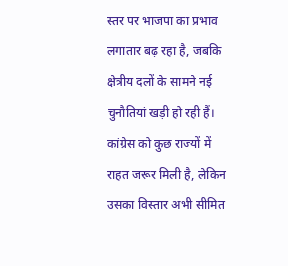स्तर पर भाजपा का प्रभाव लगातार बढ़ रहा है, जबकि क्षेत्रीय दलों के सामने नई चुनौतियां खड़ी हो रही हैं। कांग्रेस को कुछ राज्यों में राहत जरूर मिली है, लेकिन उसका विस्तार अभी सीमित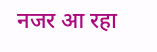नजर आ रहा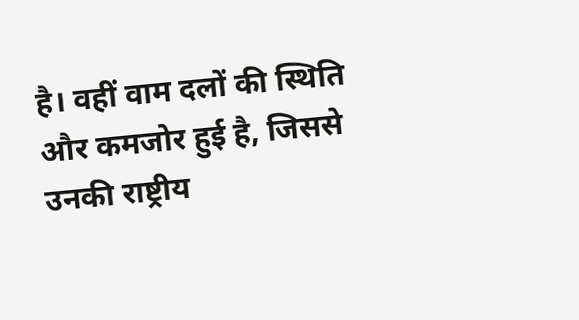है। वहीं वाम दलों की स्थिति और कमजोर हुई है, जिससे उनकी राष्ट्रीय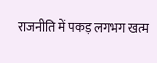राजनीति में पकड़ लगभग खत्म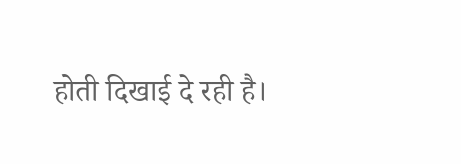होती दिखाई दे रही है।